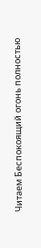Читаем Беспокоящий огонь полностью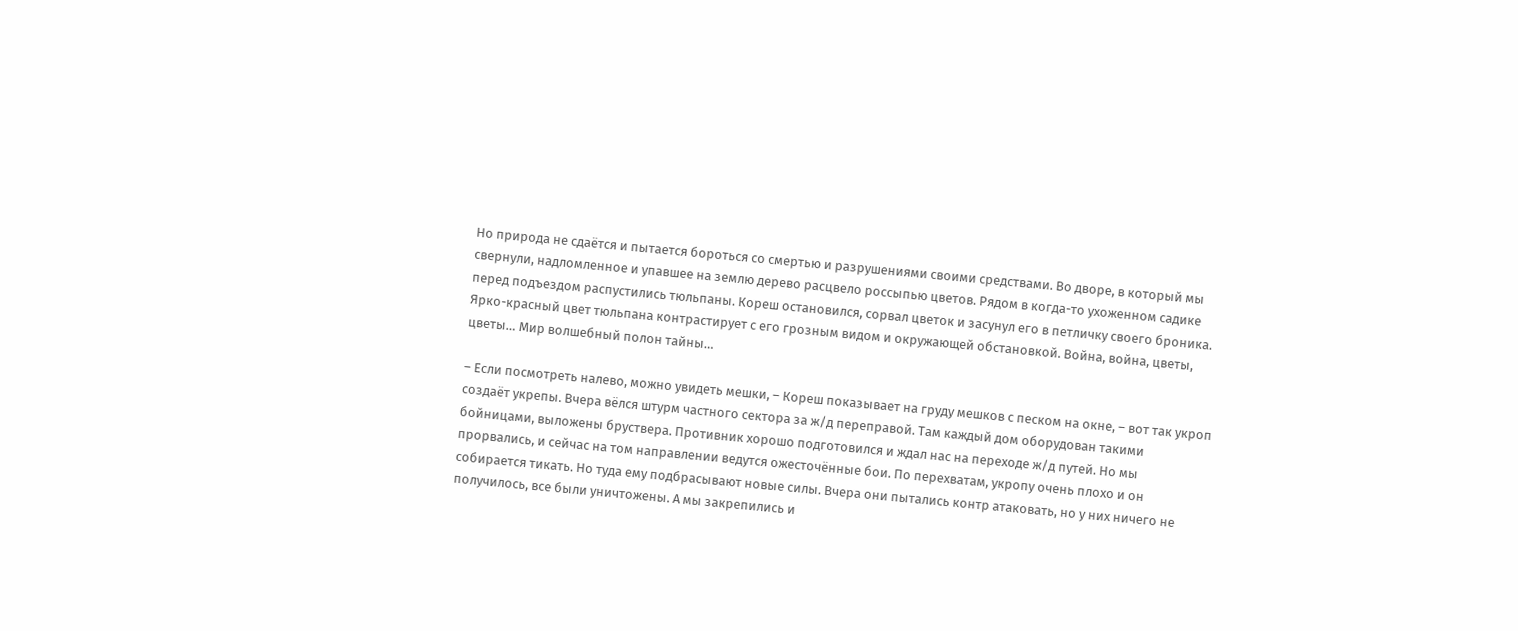Но природа не сдаётся и пытается бороться со смертью и разрушениями своими средствами. Во дворе, в который мы свернули, надломленное и упавшее на землю дерево расцвело россыпью цветов. Рядом в когда-то ухоженном садике перед подъездом распустились тюльпаны. Кореш остановился, сорвал цветок и засунул его в петличку своего броника. Ярко-красный цвет тюльпана контрастирует с его грозным видом и окружающей обстановкой. Война, война, цветы, цветы… Мир волшебный полон тайны…

– Если посмотреть налево, можно увидеть мешки, – Кореш показывает на груду мешков с песком на окне, – вот так укроп создаёт укрепы. Вчера вёлся штурм частного сектора за ж/д переправой. Там каждый дом оборудован такими бойницами, выложены бруствера. Противник хорошо подготовился и ждал нас на переходе ж/д путей. Но мы прорвались, и сейчас на том направлении ведутся ожесточённые бои. По перехватам, yкрoпy очень плохо и он собирается тикать. Но туда ему подбрасывают новые силы. Вчера они пытались контр атаковать, но у них ничего не получилось, все были уничтожены. А мы закрепились и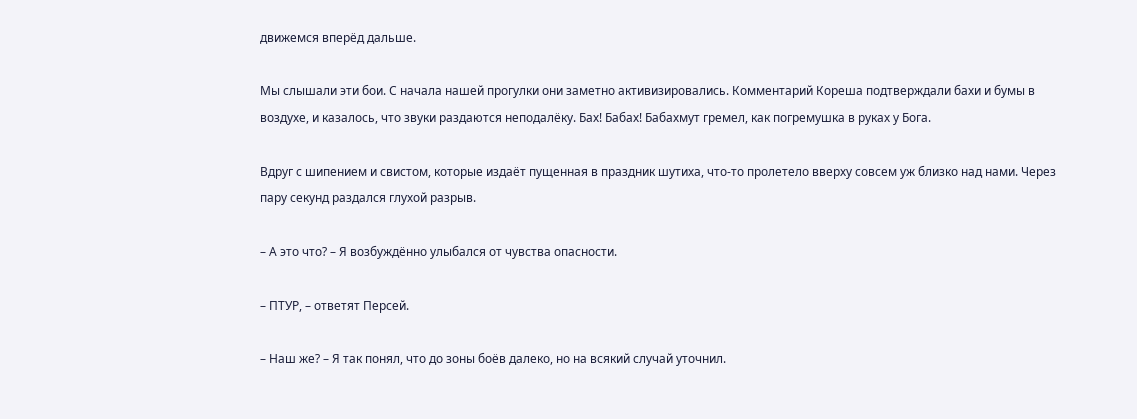движемся вперёд дальше.

Мы слышали эти бои. С начала нашей прогулки они заметно активизировались. Комментарий Кореша подтверждали бахи и бумы в воздухе, и казалось, что звуки раздаются неподалёку. Бах! Бабах! Бабахмут гремел, как погремушка в руках у Бога.

Вдруг с шипением и свистом, которые издаёт пущенная в праздник шутиха, что-то пролетело вверху совсем уж близко над нами. Через пару секунд раздался глухой разрыв.

– А это что? – Я возбуждённо улыбался от чувства опасности.

– ПТУР, – ответят Персей.

– Наш же? – Я так понял, что до зоны боёв далеко, но на всякий случай уточнил.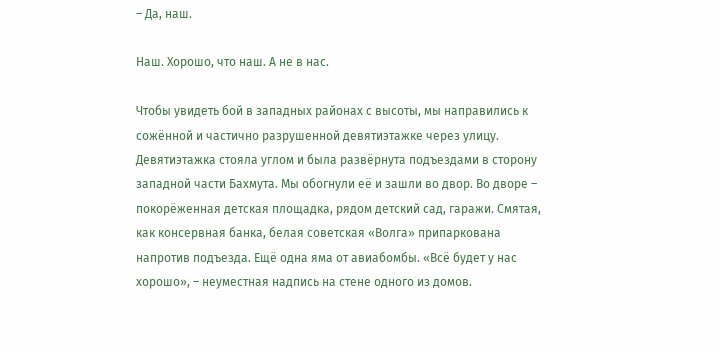– Да, наш.

Наш. Хорошо, что наш. А не в нас.

Чтобы увидеть бой в западных районах с высоты, мы направились к сожённой и частично разрушенной девятиэтажке через улицу. Девятиэтажка стояла углом и была развёрнута подъездами в сторону западной части Бахмута. Мы обогнули её и зашли во двор. Во дворе – покорёженная детская площадка, рядом детский сад, гаражи. Смятая, как консервная банка, белая советская «Волга» припаркована напротив подъезда. Ещё одна яма от авиабомбы. «Всё будет у нас хорошо», – неуместная надпись на стене одного из домов.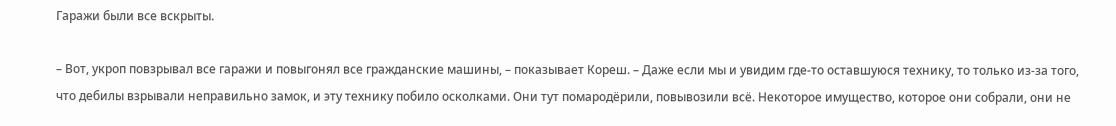Гаражи были все вскрыты.

– Вот, yкрoп повзрывал все гаражи и повыгонял все гражданские машины, – показывает Кореш. – Даже если мы и увидим где-то оставшуюся технику, то только из-за того, что дебилы взрывали неправильно замок, и эту технику побило осколками. Они тут помародёрили, повывозили всё. Некоторое имущество, которое они собрали, они не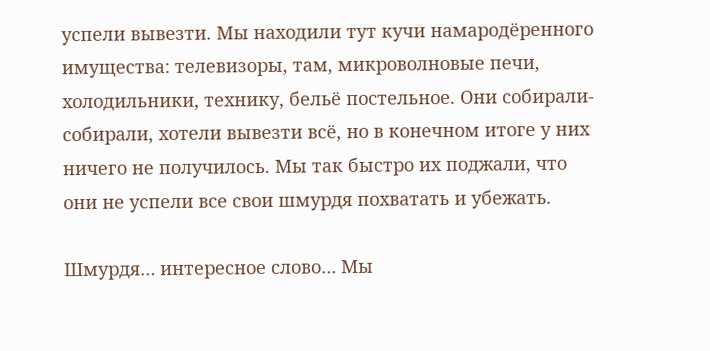успели вывезти. Мы находили тут кучи намародёренного имущества: телевизоры, там, микроволновые печи, холодильники, технику, бельё постельное. Они собирали-собирали, хотели вывезти всё, но в конечном итоге у них ничего не получилось. Мы так быстро их поджали, что они не успели все свои шмурдя похватать и убежать.

Шмурдя… интересное слово… Мы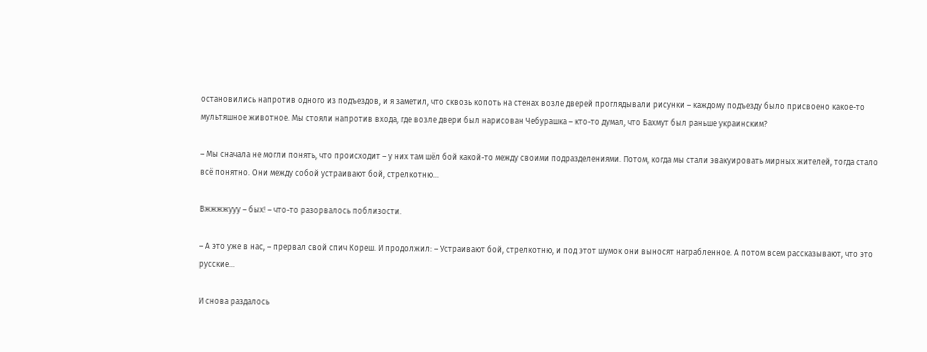остановились напротив одного из подъездов, и я заметил, что сквозь копоть на стенах возле дверей проглядывали рисунки – каждому подъезду было присвоено какое-то мультяшное животное. Мы стояли напротив входа, где возле двери был нарисован Чебурашка – кто-то думал, что Бахмут был раньше украинским?

– Мы сначала не могли понять, что происходит – у них там шёл бой какой-то между своими подразделениями. Потом, когда мы стали эвакуировать мирных жителей, тогда стало всё понятно. Они между собой устраивают бой, стрелкотню…

Вжжжжууу – бых! – что-то разорвалось поблизости.

– А это уже в нас, – прервал свой спич Кореш. И продолжил: – Устраивают бой, стрелкотню, и под этот шумок они выносят награбленное. А потом всем рассказывают, что это русские…

И снова раздалось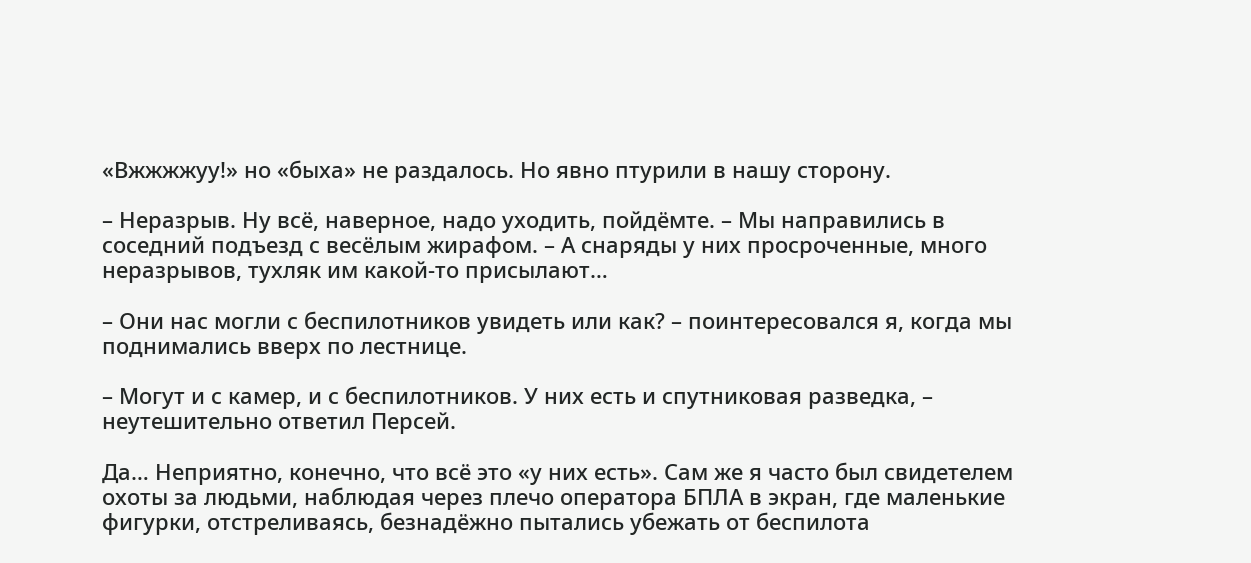«Вжжжжуу!» но «быха» не раздалось. Но явно птурили в нашу сторону.

– Неразрыв. Ну всё, наверное, надо уходить, пойдёмте. – Мы направились в соседний подъезд с весёлым жирафом. – А снаряды у них просроченные, много неразрывов, тухляк им какой-то присылают…

– Они нас могли с беспилотников увидеть или как? – поинтересовался я, когда мы поднимались вверх по лестнице.

– Могут и с камер, и с беспилотников. У них есть и спутниковая разведка, – неутешительно ответил Персей.

Да… Неприятно, конечно, что всё это «у них есть». Сам же я часто был свидетелем охоты за людьми, наблюдая через плечо оператора БПЛА в экран, где маленькие фигурки, отстреливаясь, безнадёжно пытались убежать от беспилота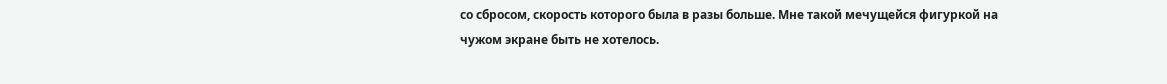со сбросом, скорость которого была в разы больше. Мне такой мечущейся фигуркой на чужом экране быть не хотелось.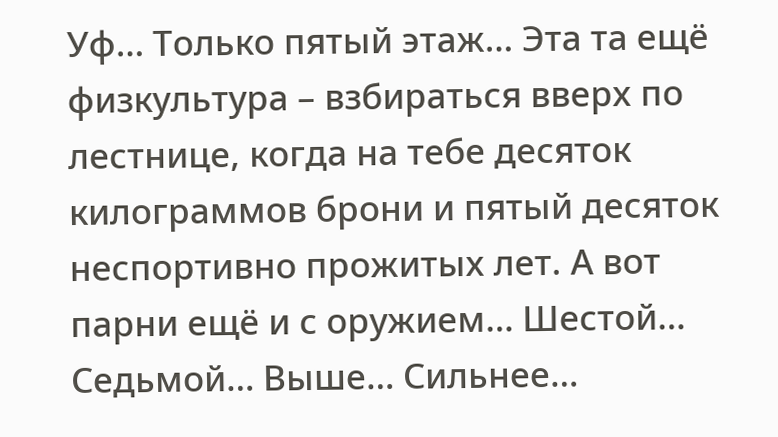Уф… Только пятый этаж… Эта та ещё физкультура – взбираться вверх по лестнице, когда на тебе десяток килограммов брони и пятый десяток неспортивно прожитых лет. А вот парни ещё и с оружием… Шестой… Седьмой… Выше… Сильнее…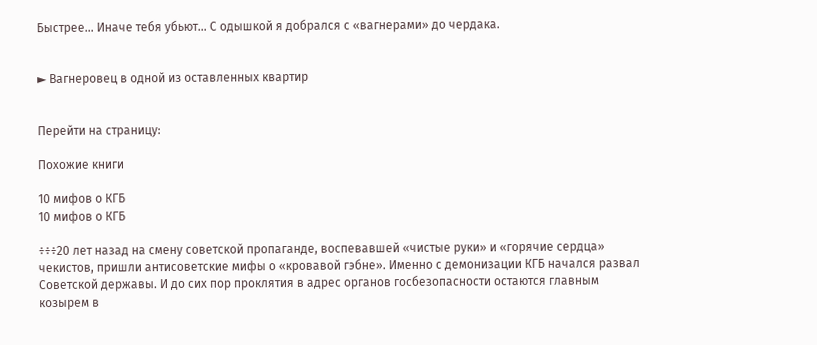Быстрее… Иначе тебя убьют… С одышкой я добрался с «вагнерами» до чердака.


► Вагнеровец в одной из оставленных квартир


Перейти на страницу:

Похожие книги

10 мифов о КГБ
10 мифов о КГБ

÷÷÷20 лет назад на смену советской пропаганде, воспевавшей «чистые руки» и «горячие сердца» чекистов, пришли антисоветские мифы о «кровавой гэбне». Именно с демонизации КГБ начался развал Советской державы. И до сих пор проклятия в адрес органов госбезопасности остаются главным козырем в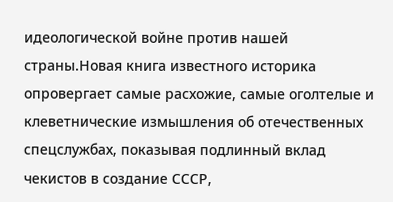идеологической войне против нашей страны.Новая книга известного историка опровергает самые расхожие, самые оголтелые и клеветнические измышления об отечественных спецслужбах, показывая подлинный вклад чекистов в создание СССР,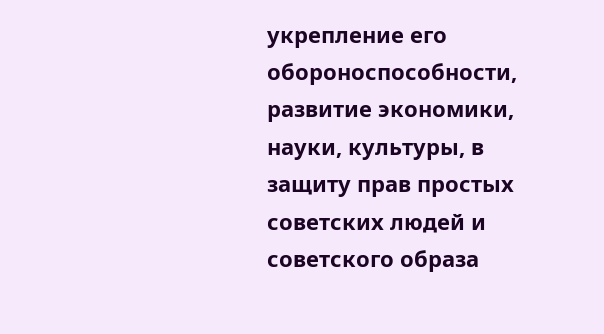укрепление его обороноспособности, развитие экономики, науки, культуры, в защиту прав простых советских людей и советского образа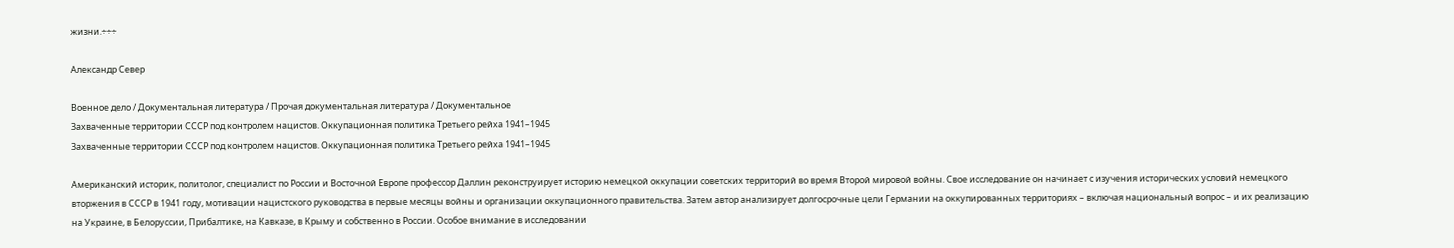жизни.÷÷÷

Александр Север

Военное дело / Документальная литература / Прочая документальная литература / Документальное
Захваченные территории СССР под контролем нацистов. Оккупационная политика Третьего рейха 1941–1945
Захваченные территории СССР под контролем нацистов. Оккупационная политика Третьего рейха 1941–1945

Американский историк, политолог, специалист по России и Восточной Европе профессор Даллин реконструирует историю немецкой оккупации советских территорий во время Второй мировой войны. Свое исследование он начинает с изучения исторических условий немецкого вторжения в СССР в 1941 году, мотивации нацистского руководства в первые месяцы войны и организации оккупационного правительства. Затем автор анализирует долгосрочные цели Германии на оккупированных территориях – включая национальный вопрос – и их реализацию на Украине, в Белоруссии, Прибалтике, на Кавказе, в Крыму и собственно в России. Особое внимание в исследовании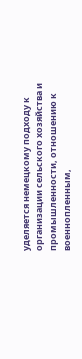уделяется немецкому подходу к организации сельского хозяйства и промышленности, отношению к военнопленным,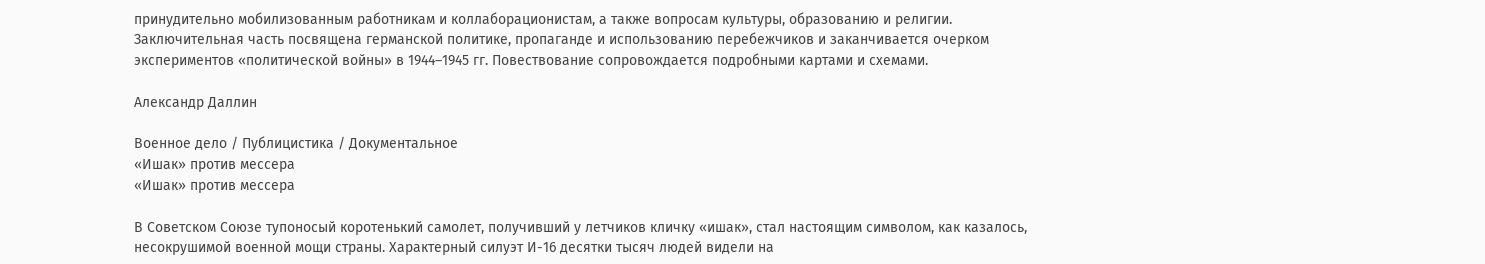принудительно мобилизованным работникам и коллаборационистам, а также вопросам культуры, образованию и религии. Заключительная часть посвящена германской политике, пропаганде и использованию перебежчиков и заканчивается очерком экспериментов «политической войны» в 1944–1945 гг. Повествование сопровождается подробными картами и схемами.

Александр Даллин

Военное дело / Публицистика / Документальное
«Ишак» против мессера
«Ишак» против мессера

В Советском Союзе тупоносый коротенький самолет, получивший у летчиков кличку «ишак», стал настоящим символом, как казалось, несокрушимой военной мощи страны. Характерный силуэт И-16 десятки тысяч людей видели на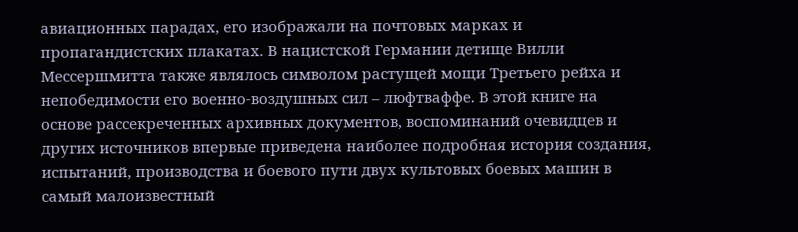авиационных парадах, его изображали на почтовых марках и пропагандистских плакатах. В нацистской Германии детище Вилли Мессершмитта также являлось символом растущей мощи Третьего рейха и непобедимости его военно-воздушных сил – люфтваффе. В этой книге на основе рассекреченных архивных документов, воспоминаний очевидцев и других источников впервые приведена наиболее подробная история создания, испытаний, производства и боевого пути двух культовых боевых машин в самый малоизвестный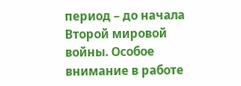период – до начала Второй мировой войны. Особое внимание в работе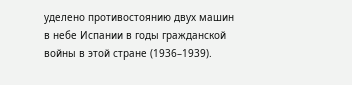уделено противостоянию двух машин в небе Испании в годы гражданской войны в этой стране (1936–1939).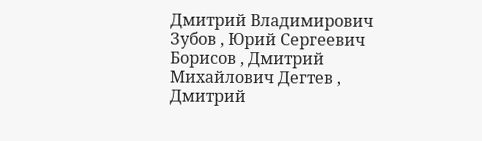Дмитрий Владимирович Зубов , Юрий Сергеевич Борисов , Дмитрий Михайлович Дегтев , Дмитрий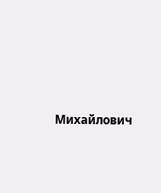Михайлович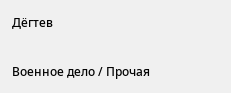Дёгтев

Военное дело / Прочая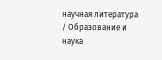научная литература / Образование и наука